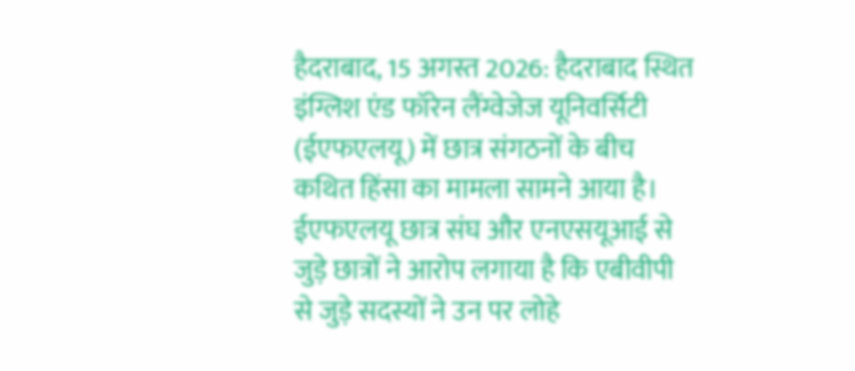हैदराबाद, 15 अगस्त 2026: हैदराबाद स्थित इंग्लिश एंड फॉरेन लैंग्वेजेज यूनिवर्सिटी (ईएफएलयू) में छात्र संगठनों के बीच कथित हिंसा का मामला सामने आया है। ईएफएलयू छात्र संघ और एनएसयूआई से जुड़े छात्रों ने आरोप लगाया है कि एबीवीपी से जुड़े सदस्यों ने उन पर लोहे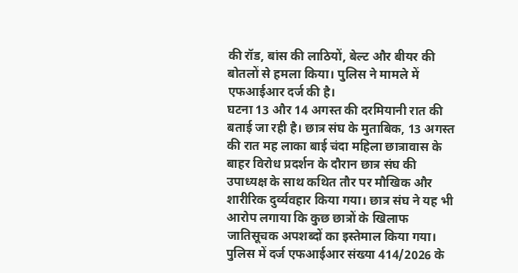की रॉड, बांस की लाठियों, बेल्ट और बीयर की बोतलों से हमला किया। पुलिस ने मामले में एफआईआर दर्ज की है।
घटना 13 और 14 अगस्त की दरमियानी रात की बताई जा रही है। छात्र संघ के मुताबिक, 13 अगस्त की रात मह लाका बाई चंदा महिला छात्रावास के बाहर विरोध प्रदर्शन के दौरान छात्र संघ की उपाध्यक्ष के साथ कथित तौर पर मौखिक और शारीरिक दुर्व्यवहार किया गया। छात्र संघ ने यह भी आरोप लगाया कि कुछ छात्रों के खिलाफ जातिसूचक अपशब्दों का इस्तेमाल किया गया।
पुलिस में दर्ज एफआईआर संख्या 414/2026 के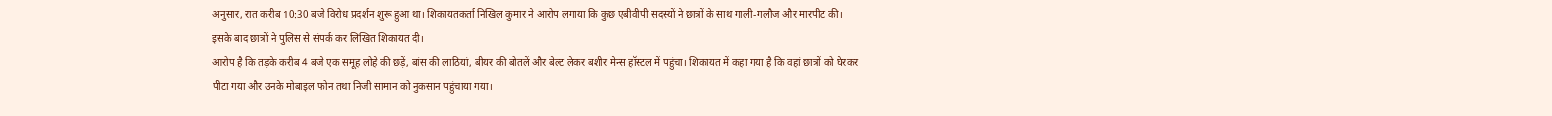अनुसार, रात करीब 10:30 बजे विरोध प्रदर्शन शुरू हुआ था। शिकायतकर्ता निखिल कुमार ने आरोप लगाया कि कुछ एबीवीपी सदस्यों ने छात्रों के साथ गाली-गलौज और मारपीट की। इसके बाद छात्रों ने पुलिस से संपर्क कर लिखित शिकायत दी।
आरोप है कि तड़के करीब 4 बजे एक समूह लोहे की छड़ें, बांस की लाठियां, बीयर की बोतलें और बेल्ट लेकर बशीर मेन्स हॉस्टल में पहुंचा। शिकायत में कहा गया है कि वहां छात्रों को घेरकर पीटा गया और उनके मोबाइल फोन तथा निजी सामान को नुकसान पहुंचाया गया।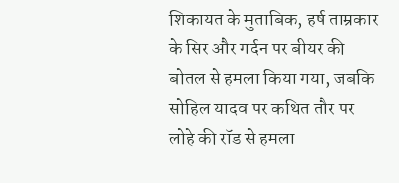शिकायत के मुताबिक, हर्ष ताम्रकार के सिर और गर्दन पर बीयर की बोतल से हमला किया गया, जबकि सोहिल यादव पर कथित तौर पर लोहे की रॉड से हमला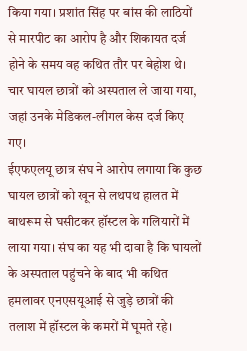किया गया। प्रशांत सिंह पर बांस की लाठियों से मारपीट का आरोप है और शिकायत दर्ज होने के समय वह कथित तौर पर बेहोश थे। चार घायल छात्रों को अस्पताल ले जाया गया, जहां उनके मेडिकल-लीगल केस दर्ज किए गए।
ईएफएलयू छात्र संघ ने आरोप लगाया कि कुछ घायल छात्रों को खून से लथपथ हालत में बाथरूम से घसीटकर हॉस्टल के गलियारों में लाया गया। संघ का यह भी दावा है कि घायलों के अस्पताल पहुंचने के बाद भी कथित हमलावर एनएसयूआई से जुड़े छात्रों की तलाश में हॉस्टल के कमरों में घूमते रहे।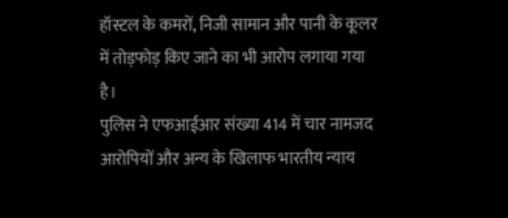हॉस्टल के कमरों, निजी सामान और पानी के कूलर में तोड़फोड़ किए जाने का भी आरोप लगाया गया है।
पुलिस ने एफआईआर संख्या 414 में चार नामजद आरोपियों और अन्य के खिलाफ भारतीय न्याय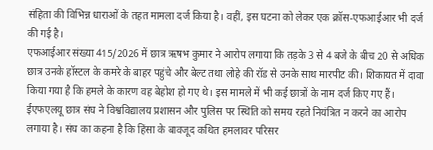संहिता की विभिन्न धाराओं के तहत मामला दर्ज किया है। वहीं, इस घटना को लेकर एक क्रॉस-एफआईआर भी दर्ज की गई है।
एफआईआर संख्या 415/2026 में छात्र ऋषभ कुमार ने आरोप लगाया कि तड़के 3 से 4 बजे के बीच 20 से अधिक छात्र उनके हॉस्टल के कमरे के बाहर पहुंचे और बेल्ट तथा लोहे की रॉड से उनके साथ मारपीट की। शिकायत में दावा किया गया है कि हमले के कारण वह बेहोश हो गए थे। इस मामले में भी कई छात्रों के नाम दर्ज किए गए हैं।
ईएफएलयू छात्र संघ ने विश्वविद्यालय प्रशासन और पुलिस पर स्थिति को समय रहते नियंत्रित न करने का आरोप लगाया है। संघ का कहना है कि हिंसा के बावजूद कथित हमलावर परिसर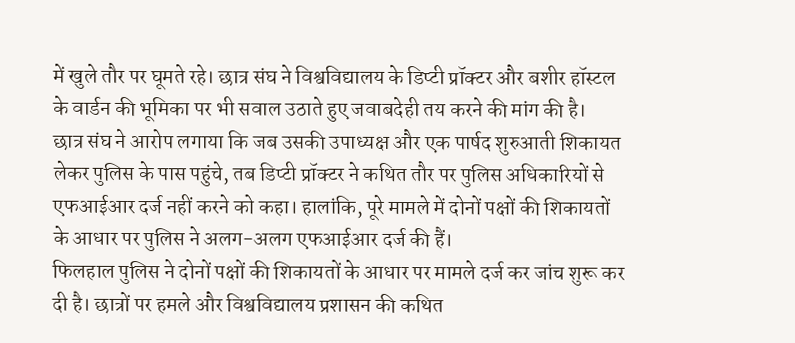में खुले तौर पर घूमते रहे। छात्र संघ ने विश्वविद्यालय के डिप्टी प्रॉक्टर और बशीर हॉस्टल के वार्डन की भूमिका पर भी सवाल उठाते हुए जवाबदेही तय करने की मांग की है।
छात्र संघ ने आरोप लगाया कि जब उसकी उपाध्यक्ष और एक पार्षद शुरुआती शिकायत लेकर पुलिस के पास पहुंचे, तब डिप्टी प्रॉक्टर ने कथित तौर पर पुलिस अधिकारियों से एफआईआर दर्ज नहीं करने को कहा। हालांकि, पूरे मामले में दोनों पक्षों की शिकायतों के आधार पर पुलिस ने अलग-अलग एफआईआर दर्ज की हैं।
फिलहाल पुलिस ने दोनों पक्षों की शिकायतों के आधार पर मामले दर्ज कर जांच शुरू कर दी है। छात्रों पर हमले और विश्वविद्यालय प्रशासन की कथित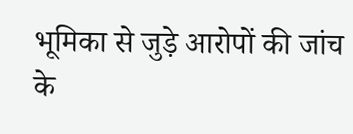भूमिका से जुड़े आरोपों की जांच के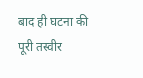बाद ही घटना की पूरी तस्वीर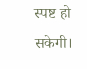स्पष्ट हो सकेगी।